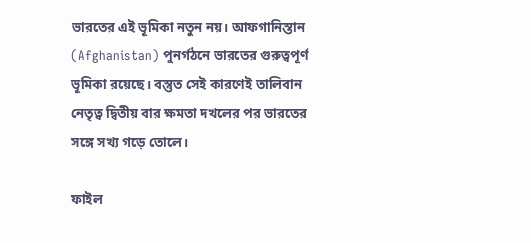ভারতের এই ভূমিকা নতুন নয়। আফগানিস্তান (Afghanistan) পুনর্গঠনে ভারতের গুরুত্বপূর্ণ ভূমিকা রয়েছে। বস্তুত সেই কারণেই তালিবান নেতৃত্ব দ্বিতীয় বার ক্ষমতা দখলের পর ভারতের সঙ্গে সখ্য গড়ে তোলে।

ফাইল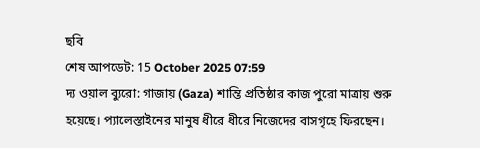ছবি
শেষ আপডেট: 15 October 2025 07:59
দ্য ওয়াল ব্যুরো: গাজায় (Gaza) শান্তি প্রতিষ্ঠার কাজ পুরো মাত্রায় শুরু হয়েছে। প্যালেস্তাইনের মানুষ ধীরে ধীরে নিজেদের বাসগৃহে ফিরছেন।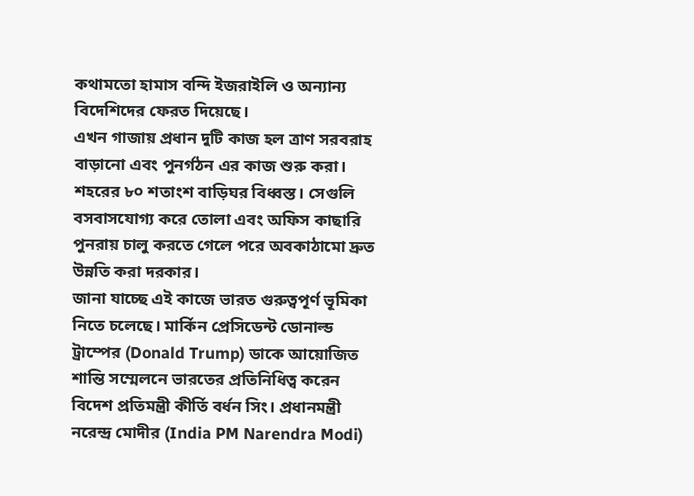কথামতো হামাস বন্দি ইজরাইলি ও অন্যান্য বিদেশিদের ফেরত দিয়েছে।
এখন গাজায় প্রধান দুটি কাজ হল ত্রাণ সরবরাহ বাড়ানো এবং পুনর্গঠন এর কাজ শুরু করা। শহরের ৮০ শতাংশ বাড়িঘর বিধ্বস্ত। সেগুলি বসবাসযোগ্য করে তোলা এবং অফিস কাছারি পুনরায় চালু করতে গেলে পরে অবকাঠামো দ্রুত উন্নতি করা দরকার।
জানা যাচ্ছে এই কাজে ভারত গুরুত্বপূর্ণ ভূমিকা নিতে চলেছে। মার্কিন প্রেসিডেন্ট ডোনাল্ড ট্রাম্পের (Donald Trump) ডাকে আয়োজিত শান্তি সম্মেলনে ভারতের প্রতিনিধিত্ব করেন বিদেশ প্রতিমন্ত্রী কীর্তি বর্ধন সিং। প্রধানমন্ত্রী নরেন্দ্র মোদীর (India PM Narendra Modi)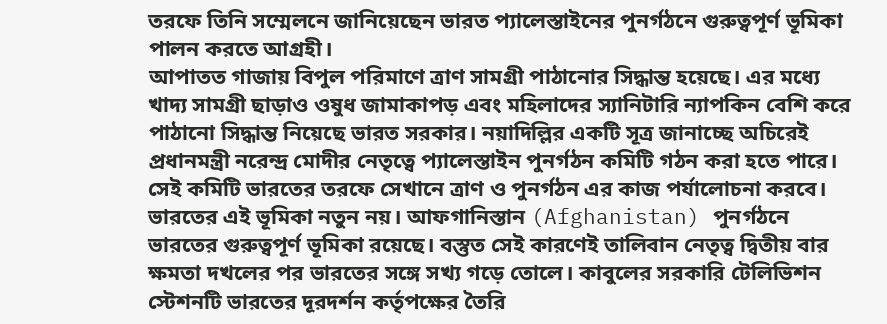তরফে তিনি সম্মেলনে জানিয়েছেন ভারত প্যালেস্তাইনের পুনর্গঠনে গুরুত্বপূর্ণ ভূমিকা পালন করতে আগ্রহী।
আপাতত গাজায় বিপুল পরিমাণে ত্রাণ সামগ্রী পাঠানোর সিদ্ধান্ত হয়েছে। এর মধ্যে খাদ্য সামগ্রী ছাড়াও ওষুধ জামাকাপড় এবং মহিলাদের স্যানিটারি ন্যাপকিন বেশি করে পাঠানো সিদ্ধান্ত নিয়েছে ভারত সরকার। নয়াদিল্লির একটি সূত্র জানাচ্ছে অচিরেই প্রধানমন্ত্রী নরেন্দ্র মোদীর নেতৃত্বে প্যালেস্তাইন পুনর্গঠন কমিটি গঠন করা হতে পারে। সেই কমিটি ভারতের তরফে সেখানে ত্রাণ ও পুনর্গঠন এর কাজ পর্যালোচনা করবে।
ভারতের এই ভূমিকা নতুন নয়। আফগানিস্তান (Afghanistan) পুনর্গঠনে ভারতের গুরুত্বপূর্ণ ভূমিকা রয়েছে। বস্তুত সেই কারণেই তালিবান নেতৃত্ব দ্বিতীয় বার ক্ষমতা দখলের পর ভারতের সঙ্গে সখ্য গড়ে তোলে। কাবুলের সরকারি টেলিভিশন স্টেশনটি ভারতের দূরদর্শন কর্তৃপক্ষের তৈরি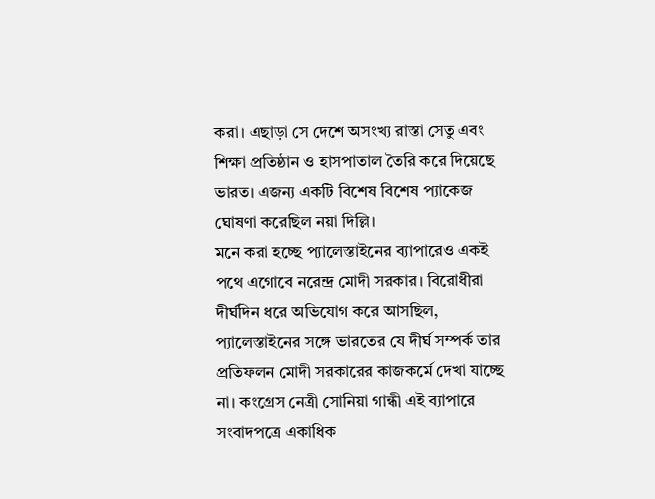করা। এছাড়া সে দেশে অসংখ্য রাস্তা সেতু এবং শিক্ষা প্রতিষ্ঠান ও হাসপাতাল তৈরি করে দিয়েছে ভারত। এজন্য একটি বিশেষ বিশেষ প্যাকেজ ঘোষণা করেছিল নয়া দিল্লি।
মনে করা হচ্ছে প্যালেস্তাইনের ব্যাপারেও একই পথে এগোবে নরেন্দ্র মোদী সরকার। বিরোধীরা দীর্ঘদিন ধরে অভিযোগ করে আসছিল, প্যালেস্তাইনের সঙ্গে ভারতের যে দীর্ঘ সম্পর্ক তার প্রতিফলন মোদী সরকারের কাজকর্মে দেখা যাচ্ছে না। কংগ্রেস নেত্রী সোনিয়া গান্ধী এই ব্যাপারে সংবাদপত্রে একাধিক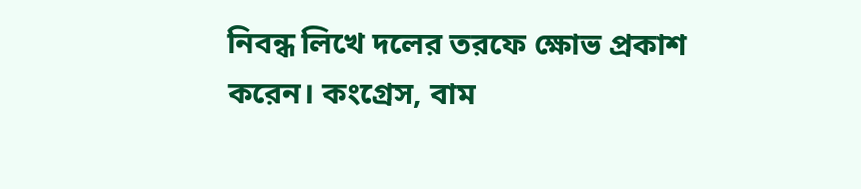নিবন্ধ লিখে দলের তরফে ক্ষোভ প্রকাশ করেন। কংগ্রেস, বাম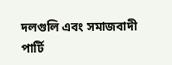দলগুলি এবং সমাজবাদী পার্টি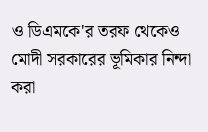ও ডিএমকে'র তরফ থেকেও মোদী সরকারের ভূমিকার নিন্দা করা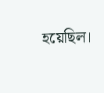হয়েছিল।